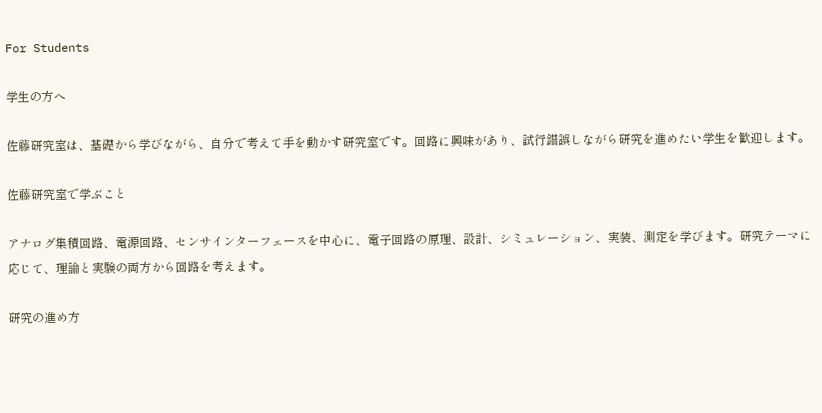For Students

学生の方へ

佐藤研究室は、基礎から学びながら、自分で考えて手を動かす研究室です。回路に興味があり、試行錯誤しながら研究を進めたい学生を歓迎します。

佐藤研究室で学ぶこと

アナログ集積回路、電源回路、センサインターフェースを中心に、電子回路の原理、設計、シミュレーション、実装、測定を学びます。研究テーマに応じて、理論と実験の両方から回路を考えます。

研究の進め方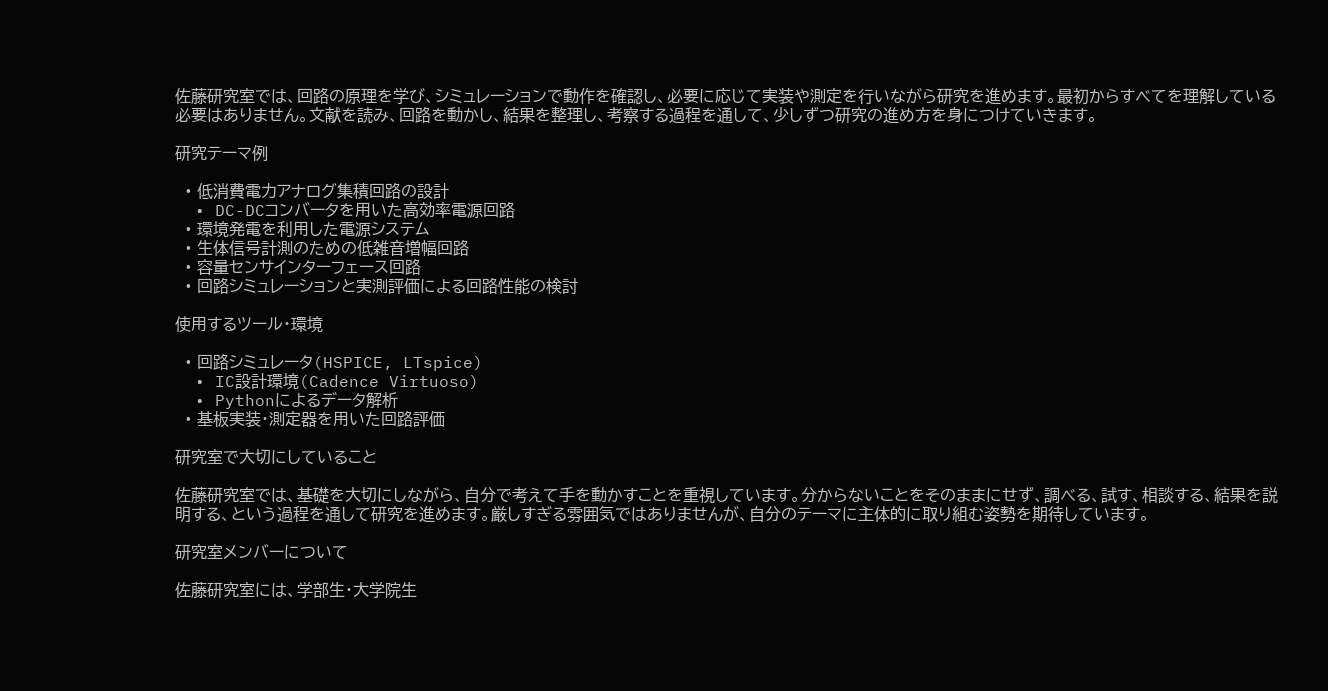佐藤研究室では、回路の原理を学び、シミュレーションで動作を確認し、必要に応じて実装や測定を行いながら研究を進めます。最初からすべてを理解している必要はありません。文献を読み、回路を動かし、結果を整理し、考察する過程を通して、少しずつ研究の進め方を身につけていきます。

研究テーマ例

  • 低消費電力アナログ集積回路の設計
  • DC-DCコンバータを用いた高効率電源回路
  • 環境発電を利用した電源システム
  • 生体信号計測のための低雑音増幅回路
  • 容量センサインターフェース回路
  • 回路シミュレーションと実測評価による回路性能の検討

使用するツール・環境

  • 回路シミュレータ(HSPICE, LTspice)
  • IC設計環境(Cadence Virtuoso)
  • Pythonによるデータ解析
  • 基板実装・測定器を用いた回路評価

研究室で大切にしていること

佐藤研究室では、基礎を大切にしながら、自分で考えて手を動かすことを重視しています。分からないことをそのままにせず、調べる、試す、相談する、結果を説明する、という過程を通して研究を進めます。厳しすぎる雰囲気ではありませんが、自分のテーマに主体的に取り組む姿勢を期待しています。

研究室メンバーについて

佐藤研究室には、学部生・大学院生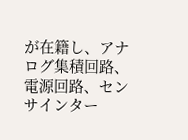が在籍し、アナログ集積回路、電源回路、センサインター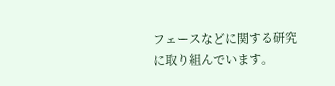フェースなどに関する研究に取り組んでいます。